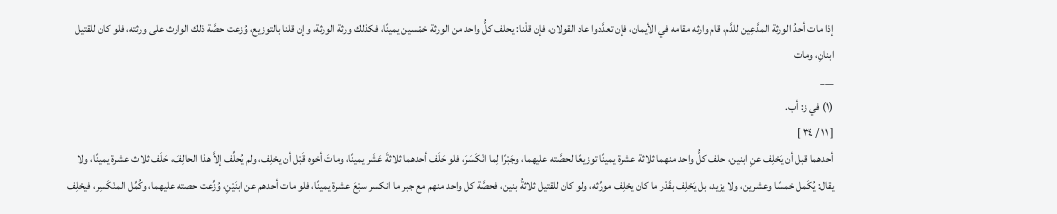إذا مات أحدُ الورثة المدَّعِين للدَّم، قام وارثه مقامه في الأيمان، فإن تعدَّدوا عاد القولان، فإن قلْنا: يحلف كلُّ واحد من الورثة خمْسين يمينًا، فكذلك ورثة الورثة، وإن قلنا بالتوزيع، وُزعت حصَّة ذلك الوارث على ورثته، فلو كان للقتيل ابنانِ، ومات
___
(١) في ز: أب.
[ ١١ / ٣٤ ]
أحدهما قبل أن يَحْلِف عنِ ابنين، حلف كلُّ واحد منهما ثلاثة عشرة يمينًا توزيعًا لحصَّته عليهما، وجَبْرًا لِما انْكَسَرَ، فلو حَلَف أحدهما ثلاثةَ عَشَر يمينًا، وماتَ أخوه قَبْل أن يحْلِف، ولم يُحلِّف إلاَّ هذا الحالِفَ، حَلَف ثلاث عشرة يمينًا، ولا يقال: يُكَمل خمسًا وعشرين، ولا يزيد، بل يَحْلِف بقَدْر ما كان يحْلِف مورِّثه، ولو كان للقتيل ثلاثةُ بنين، فحصَّة كل واحد منهم مع جبر ما انكسر سبْعَ عشرة يمينًا، فلو مات أحدهم عن ابنَيْنِ، وُزِّعت حصته عليهما، وكُمِّل المنْكَسِر، فيحْلِف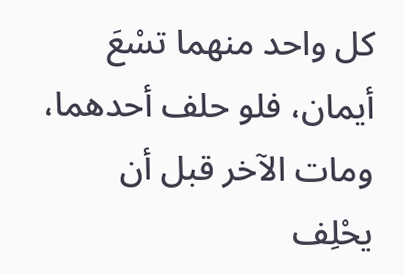كل واحد منهما تسْعَ أيمان، فلو حلف أحدهما، ومات الآخر قبل أن يحْلِف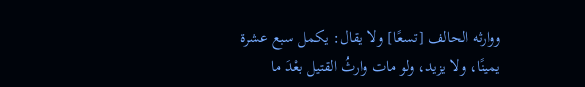ووارثه الحالف [تسعًا] ولا يقال: يكمل سبع عشرة يمينًا، ولا يزيد، ولو مات وارثُ القتيل بعْدَ ما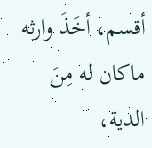أقسم، أخَذَ وارثه ماكان له مِنَ الدية،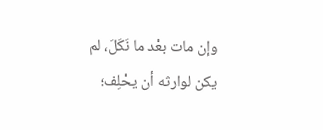وإن مات بعْد ما نَكَلَ، لم يكن لوارثه أن يحْلِف؛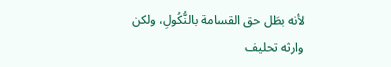لأنه بطَل حق القسامة بالنُّكُولِ، ولكن وارثه تحليف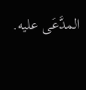المدَّعَى عليه.